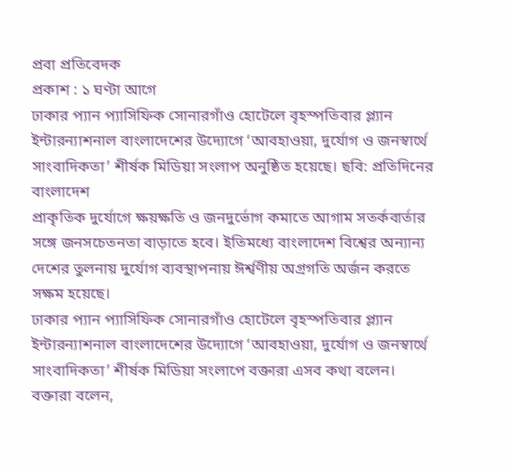প্রবা প্রতিবেদক
প্রকাশ : ১ ঘণ্টা আগে
ঢাকার প্যান প্যাসিফিক সোনারগাঁও হোটেলে বৃহস্পতিবার প্ল্যান ইন্টারন্যাশনাল বাংলাদেশের উদ্যোগে ‘আবহাওয়া, দুর্যোগ ও জনস্বার্থে সাংবাদিকতা’ শীর্ষক মিডিয়া সংলাপ অনুষ্ঠিত হয়েছে। ছবি: প্রতিদিনের বাংলাদেশ
প্রাকৃতিক দুর্যোগে ক্ষয়ক্ষতি ও জনদুর্ভোগ কমাতে আগাম সতর্কবার্তার সঙ্গে জনসচেতনতা বাড়াতে হবে। ইতিমধ্যে বাংলাদেশ বিশ্বের অন্যান্য দেশের তুলনায় দুর্যোগ ব্যবস্থাপনায় ঈর্শ্বণীয় অগ্রগতি অর্জন করতে সক্ষম হয়েছে।
ঢাকার প্যান প্যাসিফিক সোনারগাঁও হোটেলে বৃহস্পতিবার প্ল্যান ইন্টারন্যাশনাল বাংলাদেশের উদ্যোগে ‘আবহাওয়া, দুর্যোগ ও জনস্বার্থে সাংবাদিকতা’ শীর্ষক মিডিয়া সংলাপে বক্তারা এসব কথা বলেন।
বক্তারা বলেন,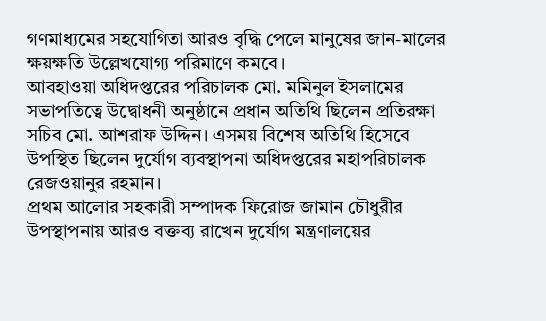গণমাধ্যমের সহযোগিতা আরও বৃদ্ধি পেলে মানুষের জান-মালের ক্ষয়ক্ষতি উল্লেখযোগ্য পরিমাণে কমবে।
আবহাওয়া অধিদপ্তরের পরিচালক মো. মমিনুল ইসলামের সভাপতিত্বে উদ্বোধনী অনুষ্ঠানে প্রধান অতিথি ছিলেন প্রতিরক্ষা সচিব মো. আশরাফ উদ্দিন। এসময় বিশেষ অতিথি হিসেবে উপস্থিত ছিলেন দুর্যোগ ব্যবস্থাপনা অধিদপ্তরের মহাপরিচালক রেজওয়ানুর রহমান।
প্রথম আলোর সহকারী সম্পাদক ফিরোজ জামান চৌধুরীর উপস্থাপনায় আরও বক্তব্য রাখেন দুর্যোগ মন্ত্রণালয়ের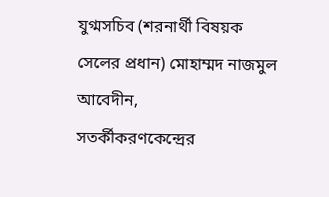যুগ্মসচিব (শরনার্থী বিষয়ক সেলের প্রধান) মোহাম্মদ নাজমুল আবেদীন,
সতর্কীকরণকেন্দ্রের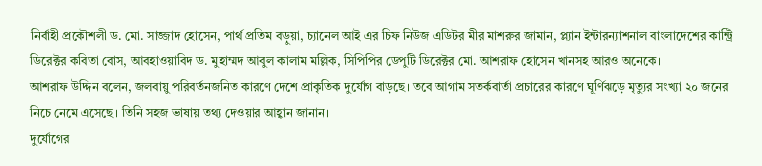নির্বাহী প্রকৌশলী ড. মো. সাজ্জাদ হোসেন, পার্থ প্রতিম বড়ুয়া, চ্যানেল আই এর চিফ নিউজ এডিটর মীর মাশরুর জামান, প্ল্যান ইন্টারন্যাশনাল বাংলাদেশের কান্ট্রি ডিরেক্টর কবিতা বোস, আবহাওয়াবিদ ড. মুহাম্মদ আবুল কালাম মল্লিক, সিপিপির ডেপুটি ডিরেক্টর মো. আশরাফ হোসেন খানসহ আরও অনেকে।
আশরাফ উদ্দিন বলেন, জলবায়ু পরিবর্তনজনিত কারণে দেশে প্রাকৃতিক দুর্যোগ বাড়ছে। তবে আগাম সতর্কবার্তা প্রচারের কারণে ঘূর্ণিঝড়ে মৃত্যুর সংখ্যা ২০ জনের নিচে নেমে এসেছে। তিনি সহজ ভাষায় তথ্য দেওয়ার আহ্বান জানান।
দুর্যোগের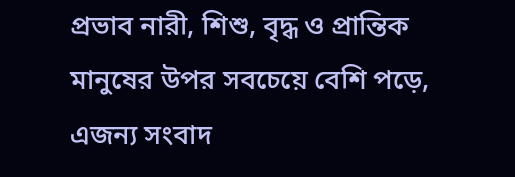প্রভাব নারী, শিশু, বৃদ্ধ ও প্রান্তিক মানুষের উপর সবচেয়ে বেশি পড়ে, এজন্য সংবাদ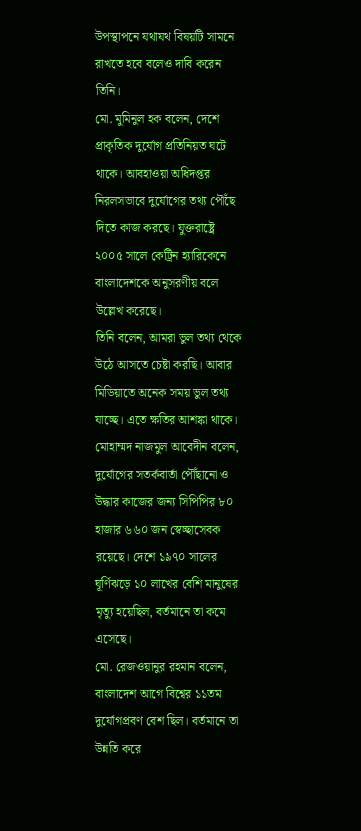উপস্থাপনে যথাযথ বিষয়টি সামনে রাখতে হবে বলেও দাবি করেন তিনি।
মো. মুমিনুল হক বলেন, দেশে প্রাকৃতিক দুর্যোগ প্রতিনিয়ত ঘটে থাকে। আবহাওয়া অধিদপ্তর নিরলসভাবে দুর্যোগের তথ্য পৌঁছে দিতে কাজ করছে। যুক্তরাষ্ট্রে ২০০৫ সালে কেট্রিন হ্যারিকেনে বাংলাদেশকে অনুসরণীয় বলে উল্লেখ করেছে।
তিনি বলেন, আমরা ভুল তথ্য থেকে উঠে আসতে চেষ্টা করছি। আবার মিডিয়াতে অনেক সময় ভুল তথ্য যাচ্ছে। এতে ক্ষতির আশঙ্কা থাকে।
মোহাম্মদ নাজমুল আবেদীন বলেন, দুর্যোগের সতর্কবার্তা পৌঁছানো ও উদ্ধার কাজের জন্য সিপিপির ৮০ হাজার ৬৬০ জন স্বেচ্ছাসেবক রয়েছে। দেশে ১৯৭০ সালের ঘূর্ণিঝড়ে ১০ লাখের বেশি মানুষের মৃত্যু হয়েছিল, বর্তমানে তা কমে এসেছে।
মো. রেজওয়ানুর রহমান বলেন, বাংলাদেশ আগে বিশ্বের ১১তম দুর্যোগপ্রবণ বেশ ছিল। বর্তমানে তা উন্নতি করে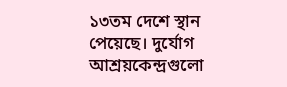১৩তম দেশে স্থান পেয়েছে। দুর্যোগ আশ্রয়কেন্দ্রগুলো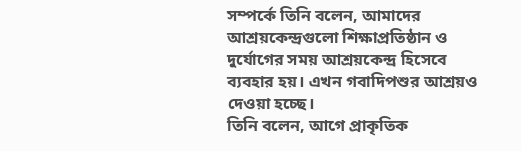সম্পর্কে তিনি বলেন, আমাদের আশ্রয়কেন্দ্রগুলো শিক্ষাপ্রতিষ্ঠান ও দুর্যোগের সময় আশ্রয়কেন্দ্র হিসেবে ব্যবহার হয়। এখন গবাদিপশুর আশ্রয়ও দেওয়া হচ্ছে।
তিনি বলেন, আগে প্রাকৃতিক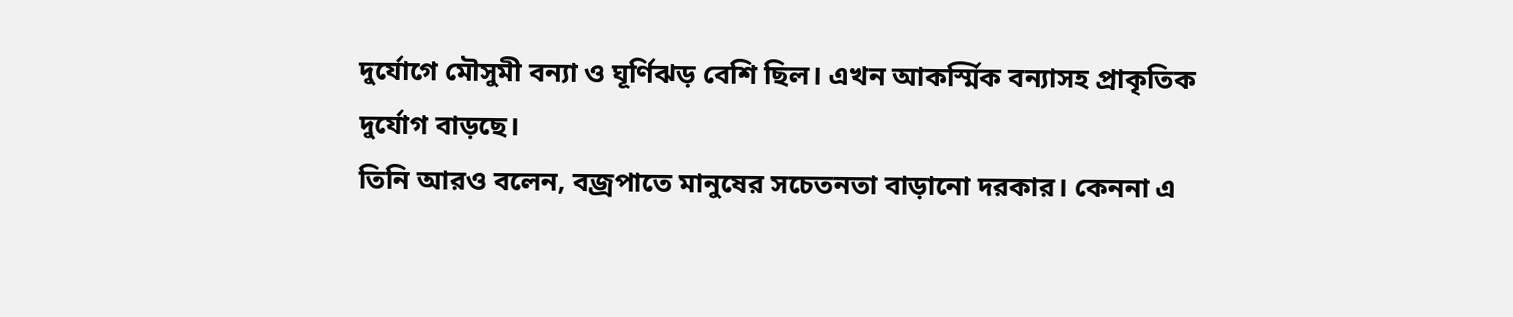দুর্যোগে মৌসুমী বন্যা ও ঘূর্ণিঝড় বেশি ছিল। এখন আকর্স্মিক বন্যাসহ প্রাকৃতিক দুর্যোগ বাড়ছে।
তিনি আরও বলেন, বজ্রপাতে মানুষের সচেতনতা বাড়ানো দরকার। কেননা এ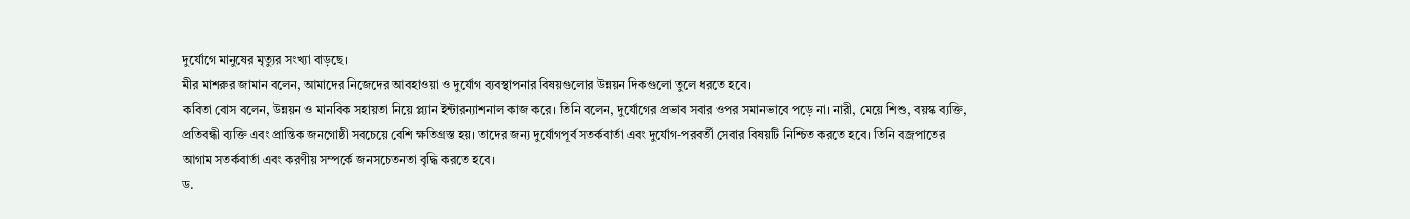দুর্যোগে মানুষের মৃত্যুর সংখ্যা বাড়ছে।
মীর মাশরুর জামান বলেন, আমাদের নিজেদের আবহাওয়া ও দুর্যোগ ব্যবস্থাপনার বিষয়গুলোর উন্নয়ন দিকগুলো তুলে ধরতে হবে।
কবিতা বোস বলেন, উন্নয়ন ও মানবিক সহায়তা নিয়ে প্ল্যান ইন্টারন্যাশনাল কাজ করে। তিনি বলেন, দুর্যোগের প্রভাব সবার ওপর সমানভাবে পড়ে না। নারী, মেয়ে শিশু, বয়স্ক ব্যক্তি, প্রতিবন্ধী ব্যক্তি এবং প্রান্তিক জনগোষ্ঠী সবচেয়ে বেশি ক্ষতিগ্রস্ত হয়। তাদের জন্য দুর্যোগপূর্ব সতর্কবার্তা এবং দুর্যোগ-পরবর্তী সেবার বিষয়টি নিশ্চিত করতে হবে। তিনি বজ্রপাতের আগাম সতর্কবার্তা এবং করণীয় সম্পর্কে জনসচেতনতা বৃদ্ধি করতে হবে।
ড.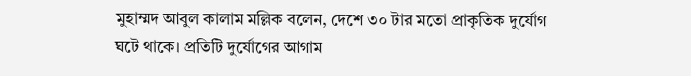মুহাম্মদ আবুল কালাম মল্লিক বলেন, দেশে ৩০ টার মতো প্রাকৃতিক দুর্যোগ ঘটে থাকে। প্রতিটি দুর্যোগের আগাম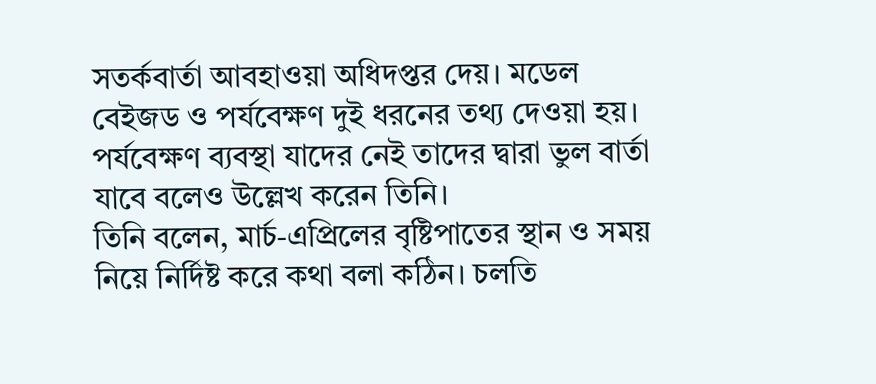সতর্কবার্তা আবহাওয়া অধিদপ্তর দেয়। মডেল বেইজড ও পর্যবেক্ষণ দুই ধরনের তথ্য দেওয়া হয়। পর্যবেক্ষণ ব্যবস্থা যাদের নেই তাদের দ্বারা ভুল বার্তা যাবে বলেও উল্লেখ করেন তিনি।
তিনি বলেন, মার্চ-এপ্রিলের বৃষ্টিপাতের স্থান ও সময় নিয়ে নির্দিষ্ট করে কথা বলা কঠিন। চলতি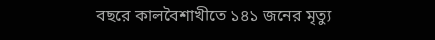বছরে কালবৈশাখীতে ১৪১ জনের মৃত্যু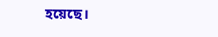হয়েছে।